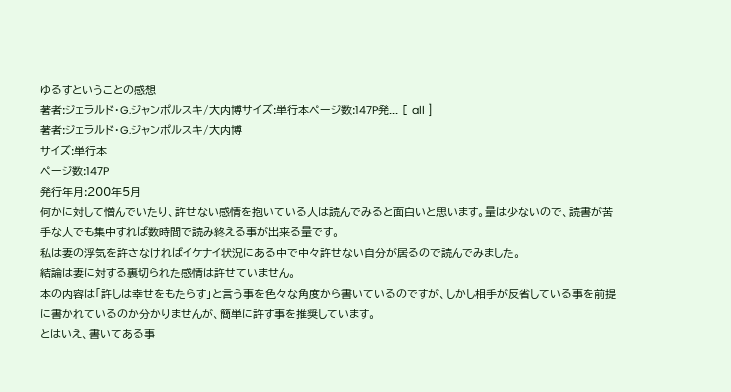ゆるすということの感想
著者:ジェラルド・G.ジャンポルスキ/大内博サイズ:単行本ページ数:147P発... [ all ]
著者:ジェラルド・G.ジャンポルスキ/大内博
サイズ:単行本
ページ数:147P
発行年月:200年5月
何かに対して憎んでいたり、許せない感情を抱いている人は読んでみると面白いと思います。量は少ないので、読書が苦手な人でも集中すれば数時間で読み終える事が出来る量です。
私は妻の浮気を許さなければイケナイ状況にある中で中々許せない自分が居るので読んでみました。
結論は妻に対する裏切られた感情は許せていません。
本の内容は「許しは幸せをもたらす」と言う事を色々な角度から書いているのですが、しかし相手が反省している事を前提に書かれているのか分かりませんが、簡単に許す事を推奨しています。
とはいえ、書いてある事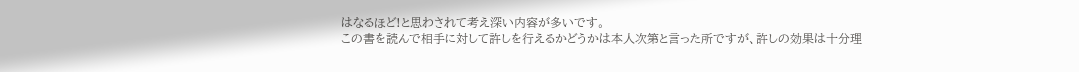はなるほど!と思わされて考え深い内容が多いです。
この書を読んで相手に対して許しを行えるかどうかは本人次第と言った所ですが、許しの効果は十分理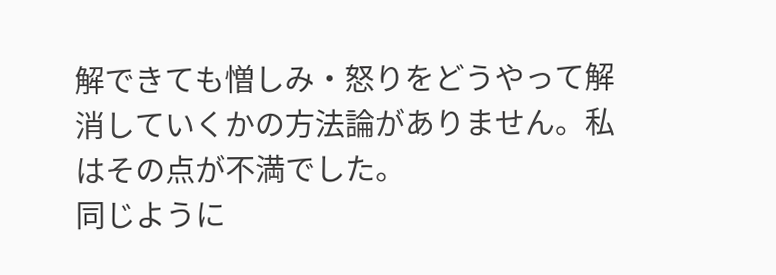解できても憎しみ・怒りをどうやって解消していくかの方法論がありません。私はその点が不満でした。
同じように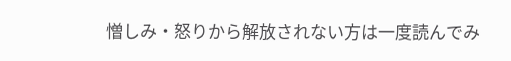憎しみ・怒りから解放されない方は一度読んでみ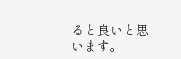ると良いと思います。